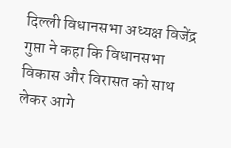दिल्ली विधानसभा अध्यक्ष विजेंद्र गुप्ता ने कहा कि विधानसभा विकास और विरासत को साथ लेकर आगे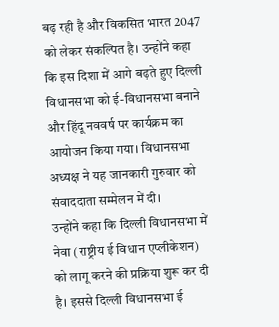बढ़ रही है और विकसित भारत 2047 को लेकर संकल्पित है। उन्होंने कहा कि इस दिशा में आगे बढ़ते हुए दिल्ली विधानसभा को ई-विधानसभा बनाने और हिंदू नववर्ष पर कार्यक्रम का आयोजन किया गया। विधानसभा अध्यक्ष ने यह जानकारी गुरुवार को संवाददाता सम्मेलन में दी।
उन्होंने कहा कि दिल्ली विधानसभा में नेवा (राष्ट्रीय ई विधान एप्लीकेशन) को लागू करने की प्रक्रिया शुरू कर दी है। इससे दिल्ली विधानसभा ई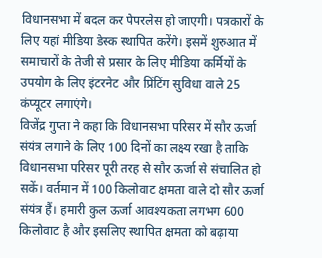विधानसभा में बदल कर पेपरलेस हो जाएगी। पत्रकारों के लिए यहां मीडिया डेस्क स्थापित करेंगे। इसमें शुरुआत में समाचारों के तेजी से प्रसार के लिए मीडिया कर्मियों के उपयोग के लिए इंटरनेट और प्रिंटिंग सुविधा वाले 25 कंप्यूटर लगाएंगे।
विजेंद्र गुप्ता ने कहा कि विधानसभा परिसर में सौर ऊर्जा संयंत्र लगाने के लिए 100 दिनों का लक्ष्य रखा है ताकि विधानसभा परिसर पूरी तरह से सौर ऊर्जा से संचालित हो सकें। वर्तमान में 100 किलोवाट क्षमता वाले दो सौर ऊर्जा संयंत्र हैं। हमारी कुल ऊर्जा आवश्यकता लगभग 600 किलोवाट है और इसलिए स्थापित क्षमता को बढ़ाया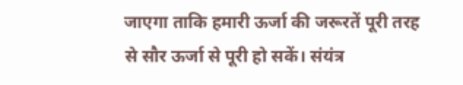जाएगा ताकि हमारी ऊर्जा की जरूरतें पूरी तरह से सौर ऊर्जा से पूरी हो सकें। संयंत्र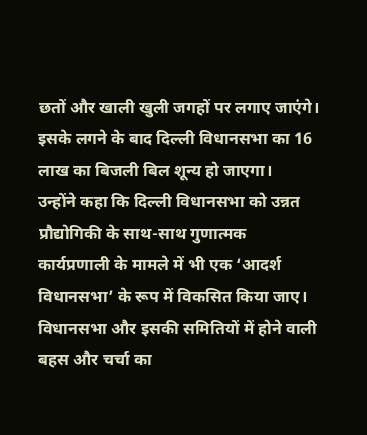छतों और खाली खुली जगहों पर लगाए जाएंगे। इसके लगने के बाद दिल्ली विधानसभा का 16 लाख का बिजली बिल शून्य हो जाएगा।
उन्होंने कहा कि दिल्ली विधानसभा को उन्नत प्रौद्योगिकी के साथ-साथ गुणात्मक कार्यप्रणाली के मामले में भी एक ‘आदर्श विधानसभा’ के रूप में विकसित किया जाए। विधानसभा और इसकी समितियों में होने वाली बहस और चर्चा का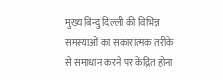मुख्य बिन्दु दिल्ली की विभिन्न समस्याओं का सकारात्मक तरीके से समाधान करने पर केंद्रित होना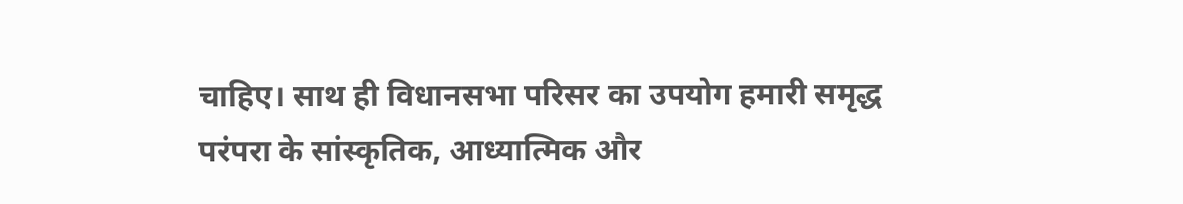चाहिए। साथ ही विधानसभा परिसर का उपयोग हमारी समृद्ध परंपरा के सांस्कृतिक, आध्यात्मिक और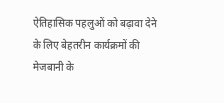ऐतिहासिक पहलुओं को बढ़ावा देने के लिए बेहतरीन कार्यक्रमों की मेजबानी के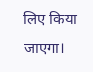लिए किया जाएगा।